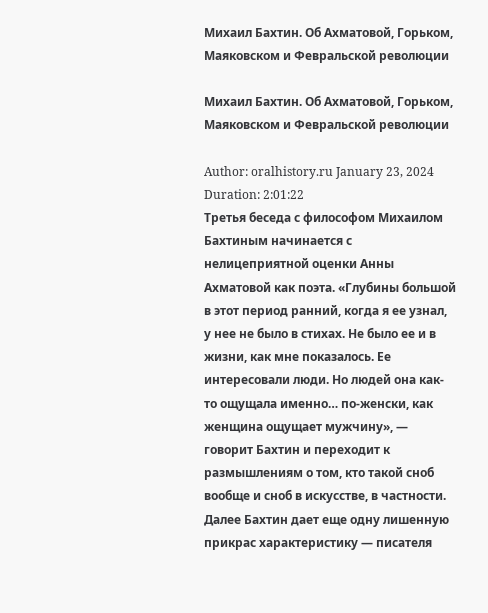Михаил Бахтин. Об Ахматовой, Горьком, Маяковском и Февральской революции

Михаил Бахтин. Об Ахматовой, Горьком, Маяковском и Февральской революции

Author: oralhistory.ru January 23, 2024 Duration: 2:01:22
Третья беседа с философом Михаилом Бахтиным начинается с нелицеприятной оценки Анны Ахматовой как поэта. «Глубины большой в этот период ранний, когда я ее узнал, у нее не было в стихах. Не было ее и в жизни, как мне показалось. Ее интересовали люди. Но людей она как-то ощущала именно… по-женски, как женщина ощущает мужчину», — говорит Бахтин и переходит к размышлениям о том, кто такой сноб вообще и сноб в искусстве, в частности. Далее Бахтин дает еще одну лишенную прикрас характеристику — писателя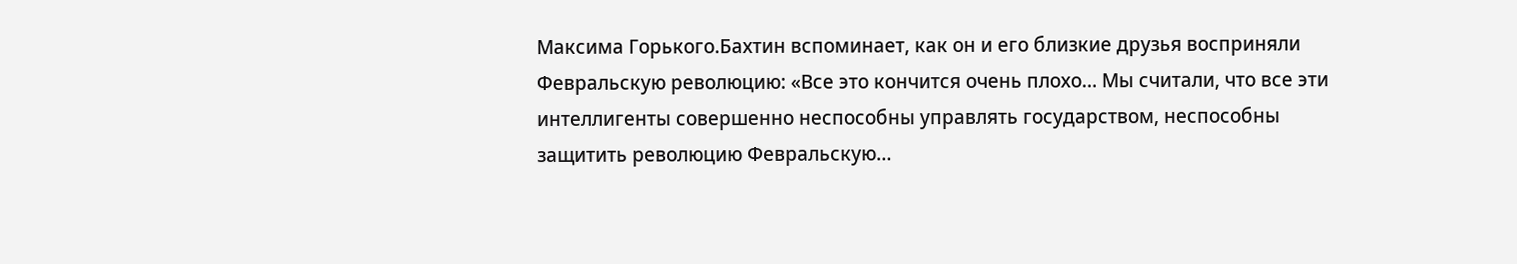Максима Горького.Бахтин вспоминает, как он и его близкие друзья восприняли Февральскую революцию: «Все это кончится очень плохо… Мы считали, что все эти интеллигенты совершенно неспособны управлять государством, неспособны защитить революцию Февральскую…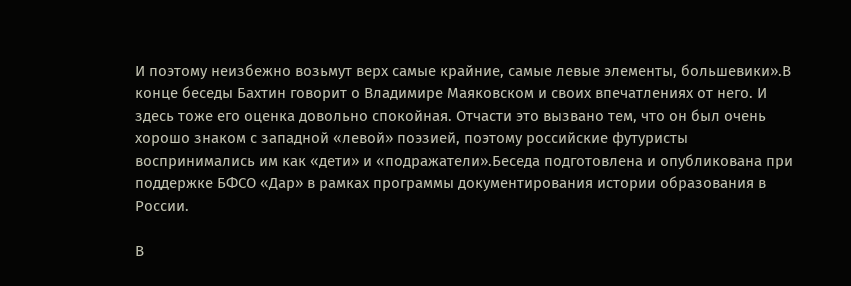И поэтому неизбежно возьмут верх самые крайние, самые левые элементы, большевики».В конце беседы Бахтин говорит о Владимире Маяковском и своих впечатлениях от него. И здесь тоже его оценка довольно спокойная. Отчасти это вызвано тем, что он был очень хорошо знаком с западной «левой» поэзией, поэтому российские футуристы воспринимались им как «дети» и «подражатели».Беседа подготовлена и опубликована при поддержке БФСО «Дар» в рамках программы документирования истории образования в России.

В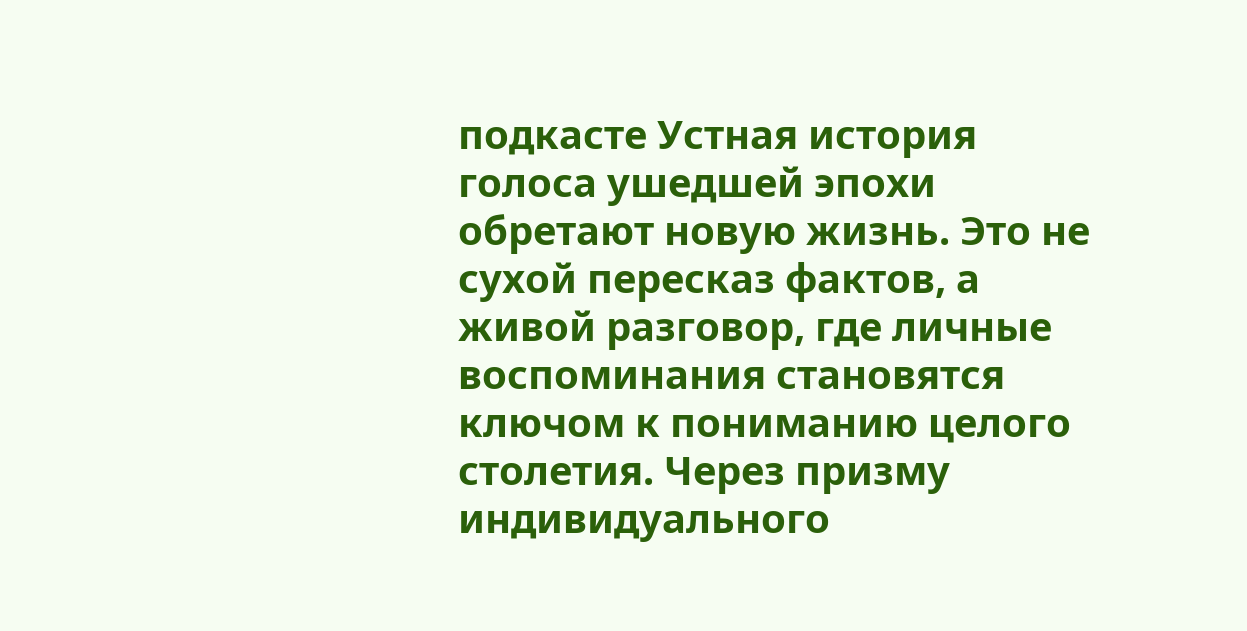подкасте Устная история голоса ушедшей эпохи обретают новую жизнь. Это не сухой пересказ фактов, а живой разговор, где личные воспоминания становятся ключом к пониманию целого столетия. Через призму индивидуального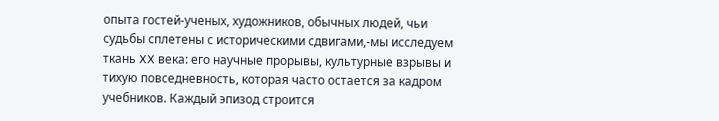опыта гостей-ученых, художников, обычных людей, чьи судьбы сплетены с историческими сдвигами,-мы исследуем ткань XX века: его научные прорывы, культурные взрывы и тихую повседневность, которая часто остается за кадром учебников. Каждый эпизод строится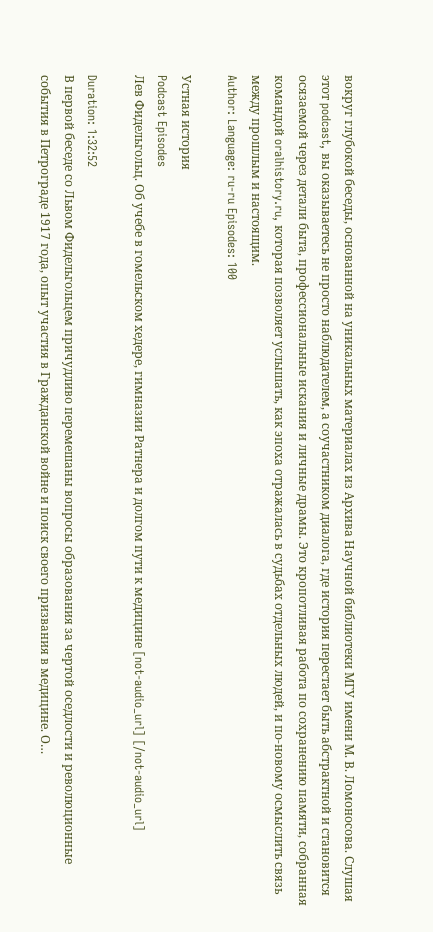вокруг глубокой беседы, основанной на уникальных материалах из Архива Научной библиотеки МГУ имени М. В. Ломоносова. Слушая этот podcast, вы оказываетесь не просто наблюдателем, а соучастником диалога, где история перестает быть абстрактной и становится осязаемой через детали быта, профессиональные искания и личные драмы. Это кропотливая работа по сохранению памяти, собранная командой oralhistory.ru, которая позволяет услышать, как эпоха отражалась в судьбах отдельных людей, и по-новому осмыслить связь между прошлым и настоящим.
Author: Language: ru-ru Episodes: 100

Устная история
Podcast Episodes
Лев Фидельгольц. Об учебе в гомельском хедере, гимназии Ратнера и долгом пути к медицине [not-audio_url] [/not-audio_url]

Duration: 1:32:52
В первой беседе со Львом Фидельгольцем причудливо перемешаны вопросы образования за чертой оседлости и революционные события в Петрограде 1917 года, опыт участия в Гражданской войне и поиск своего призвания в медицине. О…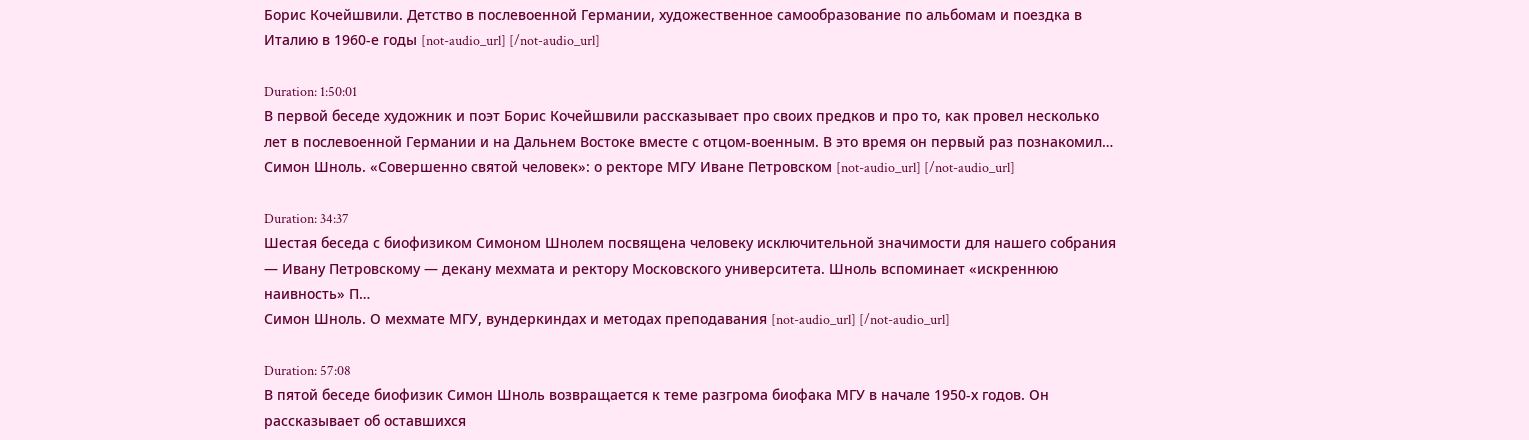Борис Кочейшвили. Детство в послевоенной Германии, художественное самообразование по альбомам и поездка в Италию в 1960-е годы [not-audio_url] [/not-audio_url]

Duration: 1:50:01
В первой беседе художник и поэт Борис Кочейшвили рассказывает про своих предков и про то, как провел несколько лет в послевоенной Германии и на Дальнем Востоке вместе с отцом-военным. В это время он первый раз познакомил…
Симон Шноль. «Совершенно святой человек»: о ректоре МГУ Иване Петровском [not-audio_url] [/not-audio_url]

Duration: 34:37
Шестая беседа с биофизиком Симоном Шнолем посвящена человеку исключительной значимости для нашего собрания — Ивану Петровскому — декану мехмата и ректору Московского университета. Шноль вспоминает «искреннюю наивность» П…
Симон Шноль. О мехмате МГУ, вундеркиндах и методах преподавания [not-audio_url] [/not-audio_url]

Duration: 57:08
В пятой беседе биофизик Симон Шноль возвращается к теме разгрома биофака МГУ в начале 1950-х годов. Он рассказывает об оставшихся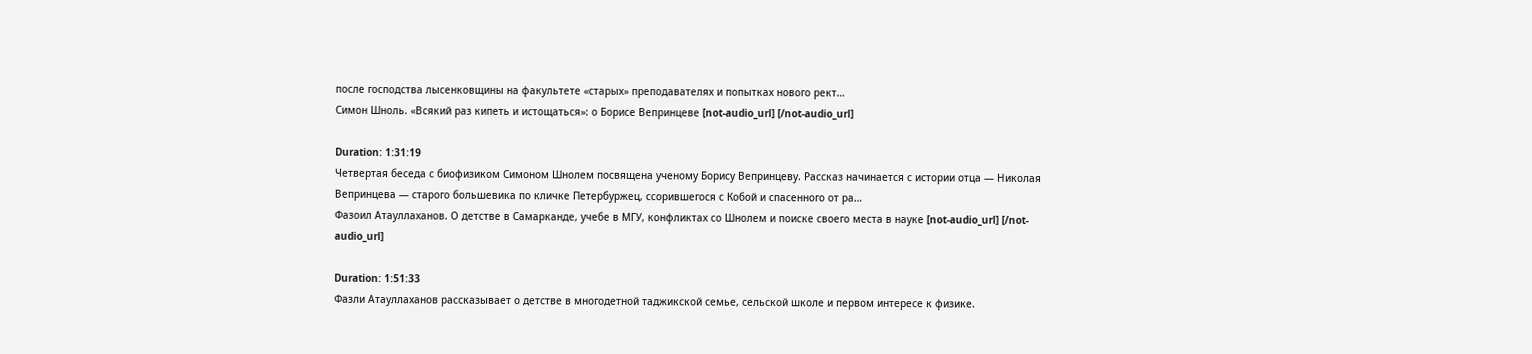после господства лысенковщины на факультете «старых» преподавателях и попытках нового рект…
Симон Шноль. «Всякий раз кипеть и истощаться»: о Борисе Вепринцеве [not-audio_url] [/not-audio_url]

Duration: 1:31:19
Четвертая беседа с биофизиком Симоном Шнолем посвящена ученому Борису Вепринцеву. Рассказ начинается с истории отца — Николая Вепринцева — старого большевика по кличке Петербуржец, ссорившегося с Кобой и спасенного от ра…
Фазоил Атауллаханов. О детстве в Самарканде, учебе в МГУ, конфликтах со Шнолем и поиске своего места в науке [not-audio_url] [/not-audio_url]

Duration: 1:51:33
Фазли Атауллаханов рассказывает о детстве в многодетной таджикской семье, сельской школе и первом интересе к физике.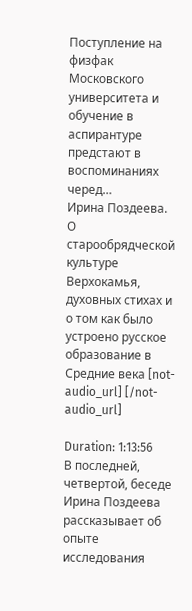Поступление на физфак Московского университета и обучение в аспирантуре предстают в воспоминаниях черед…
Ирина Поздеева. О старообрядческой культуре Верхокамья, духовных стихах и о том как было устроено русское образование в Средние века [not-audio_url] [/not-audio_url]

Duration: 1:13:56
В последней, четвертой, беседе Ирина Поздеева рассказывает об опыте исследования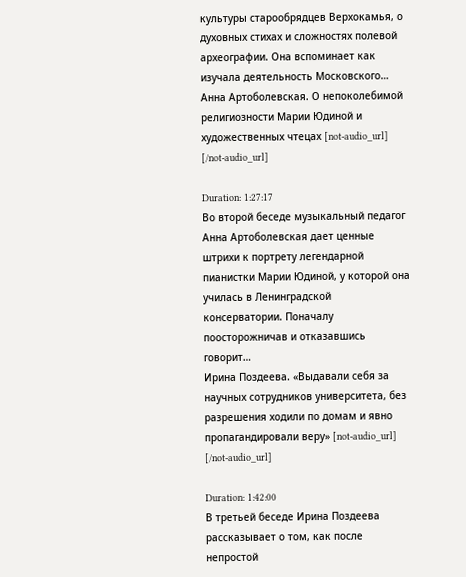культуры старообрядцев Верхокамья, о духовных стихах и сложностях полевой археографии. Она вспоминает как изучала деятельность Московского…
Анна Артоболевская. О непоколебимой религиозности Марии Юдиной и художественных чтецах [not-audio_url] [/not-audio_url]

Duration: 1:27:17
Во второй беседе музыкальный педагог Анна Артоболевская дает ценные штрихи к портрету легендарной пианистки Марии Юдиной, у которой она училась в Ленинградской консерватории. Поначалу поосторожничав и отказавшись говорит…
Ирина Поздеева. «Выдавали себя за научных сотрудников университета, без разрешения ходили по домам и явно пропагандировали веру» [not-audio_url] [/not-audio_url]

Duration: 1:42:00
В третьей беседе Ирина Поздеева рассказывает о том, как после непростой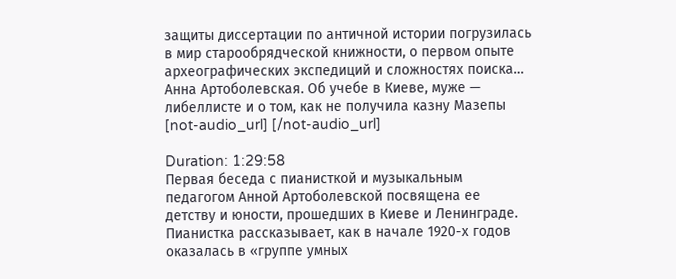защиты диссертации по античной истории погрузилась в мир старообрядческой книжности, о первом опыте археографических экспедиций и сложностях поиска…
Анна Артоболевская. Об учебе в Киеве, муже — либеллисте и о том, как не получила казну Мазепы [not-audio_url] [/not-audio_url]

Duration: 1:29:58
Первая беседа с пианисткой и музыкальным педагогом Анной Артоболевской посвящена ее детству и юности, прошедших в Киеве и Ленинграде. Пианистка рассказывает, как в начале 1920-х годов оказалась в «группе умных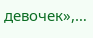девочек»,…